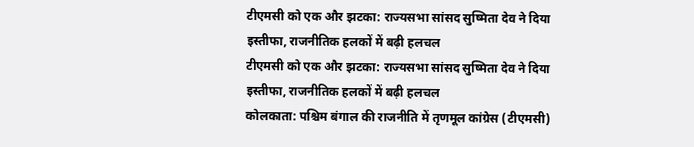टीएमसी को एक और झटका: राज्यसभा सांसद सुष्मिता देव ने दिया इस्तीफा, राजनीतिक हलकों में बढ़ी हलचल
टीएमसी को एक और झटका: राज्यसभा सांसद सुष्मिता देव ने दिया इस्तीफा, राजनीतिक हलकों में बढ़ी हलचल
कोलकाता: पश्चिम बंगाल की राजनीति में तृणमूल कांग्रेस (टीएमसी)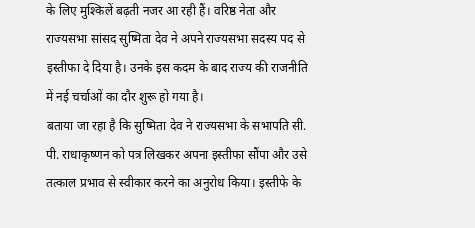के लिए मुश्किलें बढ़ती नजर आ रही हैं। वरिष्ठ नेता और राज्यसभा सांसद सुष्मिता देव ने अपने राज्यसभा सदस्य पद से इस्तीफा दे दिया है। उनके इस कदम के बाद राज्य की राजनीति में नई चर्चाओं का दौर शुरू हो गया है।
बताया जा रहा है कि सुष्मिता देव ने राज्यसभा के सभापति सी. पी. राधाकृष्णन को पत्र लिखकर अपना इस्तीफा सौंपा और उसे तत्काल प्रभाव से स्वीकार करने का अनुरोध किया। इस्तीफे के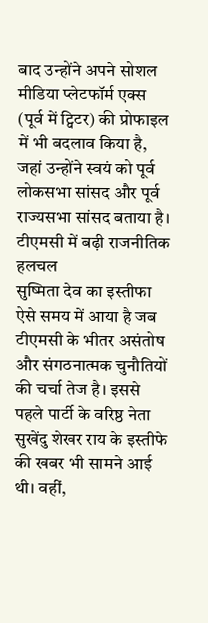बाद उन्होंने अपने सोशल मीडिया प्लेटफॉर्म एक्स (पूर्व में ट्विटर) की प्रोफाइल में भी बदलाव किया है, जहां उन्होंने स्वयं को पूर्व लोकसभा सांसद और पूर्व राज्यसभा सांसद बताया है।
टीएमसी में बढ़ी राजनीतिक हलचल
सुष्मिता देव का इस्तीफा ऐसे समय में आया है जब टीएमसी के भीतर असंतोष और संगठनात्मक चुनौतियों की चर्चा तेज है। इससे पहले पार्टी के वरिष्ठ नेता सुखेंदु शेखर राय के इस्तीफे की खबर भी सामने आई थी। वहीं,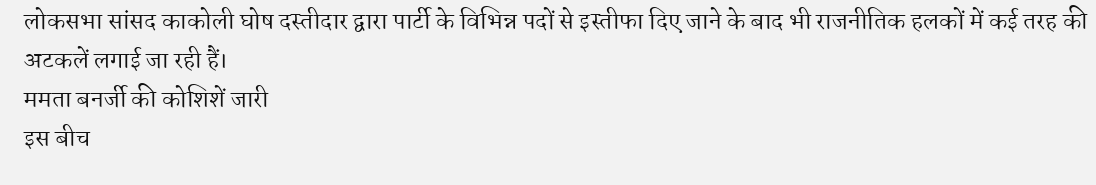लोकसभा सांसद काकोली घोष दस्तीदार द्वारा पार्टी के विभिन्न पदों से इस्तीफा दिए जाने के बाद भी राजनीतिक हलकों में कई तरह की अटकलें लगाई जा रही हैं।
ममता बनर्जी की कोशिशें जारी
इस बीच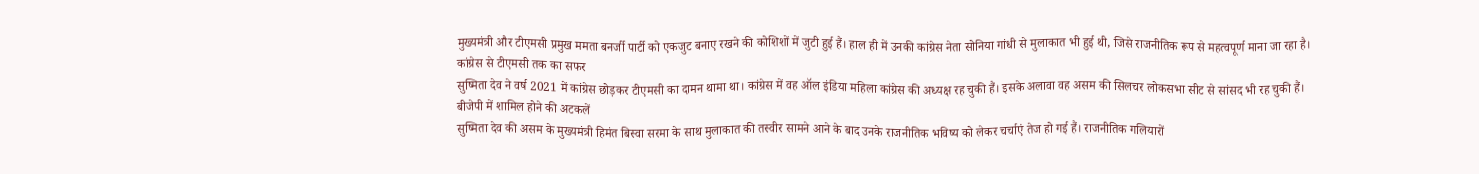मुख्यमंत्री और टीएमसी प्रमुख ममता बनर्जी पार्टी को एकजुट बनाए रखने की कोशिशों में जुटी हुई हैं। हाल ही में उनकी कांग्रेस नेता सोनिया गांधी से मुलाकात भी हुई थी, जिसे राजनीतिक रूप से महत्वपूर्ण माना जा रहा है।
कांग्रेस से टीएमसी तक का सफर
सुष्मिता देव ने वर्ष 2021 में कांग्रेस छोड़कर टीएमसी का दामन थामा था। कांग्रेस में वह ऑल इंडिया महिला कांग्रेस की अध्यक्ष रह चुकी हैं। इसके अलावा वह असम की सिलचर लोकसभा सीट से सांसद भी रह चुकी हैं।
बीजेपी में शामिल होने की अटकलें
सुष्मिता देव की असम के मुख्यमंत्री हिमंत बिस्वा सरमा के साथ मुलाकात की तस्वीर सामने आने के बाद उनके राजनीतिक भविष्य को लेकर चर्चाएं तेज हो गई हैं। राजनीतिक गलियारों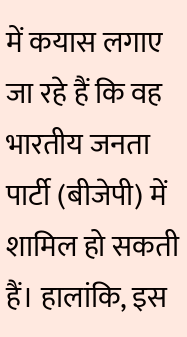में कयास लगाए जा रहे हैं कि वह भारतीय जनता पार्टी (बीजेपी) में शामिल हो सकती हैं। हालांकि, इस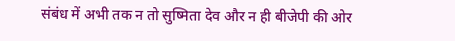संबंध में अभी तक न तो सुष्मिता देव और न ही बीजेपी की ओर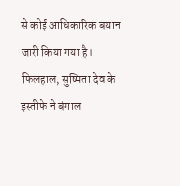से कोई आधिकारिक बयान जारी किया गया है।
फिलहाल, सुष्मिता देव के इस्तीफे ने बंगाल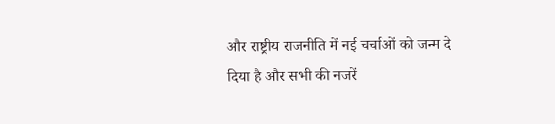और राष्ट्रीय राजनीति में नई चर्चाओं को जन्म दे दिया है और सभी की नजरें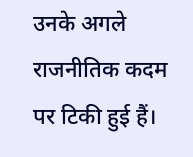उनके अगले राजनीतिक कदम पर टिकी हुई हैं।